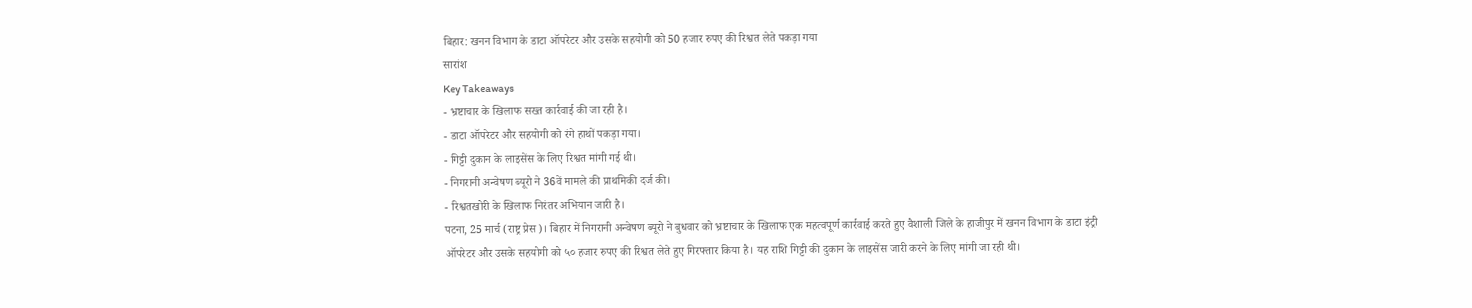बिहार: खनन विभाग के डाटा ऑपरेटर और उसके सहयोगी को 50 हजार रुपए की रिश्वत लेते पकड़ा गया
सारांश
Key Takeaways
- भ्रष्टाचार के खिलाफ सख्त कार्रवाई की जा रही है।
- डाटा ऑपरेटर और सहयोगी को रंगे हाथों पकड़ा गया।
- गिट्टी दुकान के लाइसेंस के लिए रिश्वत मांगी गई थी।
- निगरानी अन्वेषण ब्यूरो ने 36वें मामले की प्राथमिकी दर्ज की।
- रिश्वतखोरी के खिलाफ निरंतर अभियान जारी है।
पटना, 25 मार्च (राष्ट्र प्रेस)। बिहार में निगरानी अन्वेषण ब्यूरो ने बुधवार को भ्रष्टाचार के खिलाफ एक महत्वपूर्ण कार्रवाई करते हुए वैशाली जिले के हाजीपुर में खनन विभाग के डाटा इंट्री ऑपरेटर और उसके सहयोगी को ५० हजार रुपए की रिश्वत लेते हुए गिरफ्तार किया है। यह राशि गिट्टी की दुकान के लाइसेंस जारी करने के लिए मांगी जा रही थी।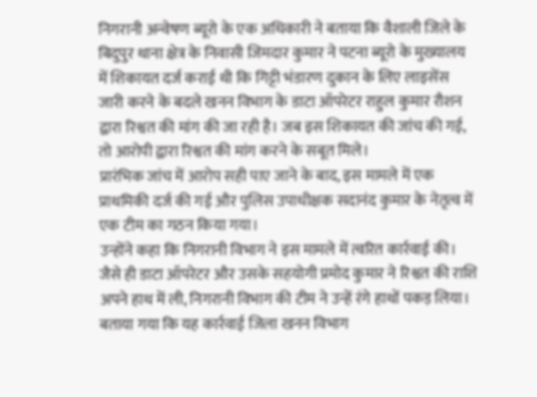निगरानी अन्वेषण ब्यूरो के एक अधिकारी ने बताया कि वैशाली जिले के बिदुपुर थाना क्षेत्र के निवासी जिमदार कुमार ने पटना ब्यूरो के मुख्यालय में शिकायत दर्ज कराई थी कि गिट्टी भंडारण दुकान के लिए लाइसेंस जारी करने के बदले खनन विभाग के डाटा ऑपरेटर राहुल कुमार रौशन द्वारा रिश्वत की मांग की जा रही है। जब इस शिकायत की जांच की गई, तो आरोपी द्वारा रिश्वत की मांग करने के सबूत मिले।
प्रारंभिक जांच में आरोप सही पाए जाने के बाद, इस मामले में एक प्राथमिकी दर्ज की गई और पुलिस उपाधीक्षक सदानंद कुमार के नेतृत्व में एक टीम का गठन किया गया।
उन्होंने कहा कि निगरानी विभाग ने इस मामले में त्वरित कार्रवाई की। जैसे ही डाटा ऑपरेटर और उसके सहयोगी प्रमोद कुमार ने रिश्वत की राशि अपने हाथ में ली, निगरानी विभाग की टीम ने उन्हें रंगे हाथों पकड़ लिया। बताया गया कि यह कार्रवाई जिला खनन विभाग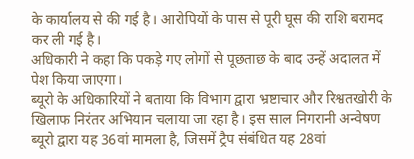के कार्यालय से की गई है। आरोपियों के पास से पूरी घूस की राशि बरामद कर ली गई है।
अधिकारी ने कहा कि पकड़े गए लोगों से पूछताछ के बाद उन्हें अदालत में पेश किया जाएगा।
ब्यूरो के अधिकारियों ने बताया कि विभाग द्वारा भ्रष्टाचार और रिश्वतखोरी के खिलाफ निरंतर अभियान चलाया जा रहा है। इस साल निगरानी अन्वेषण ब्यूरो द्वारा यह 36वां मामला है, जिसमें ट्रैप संबंधित यह 28वां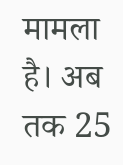मामला है। अब तक 25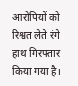आरोपियों को रिश्वत लेते रंगे हाथ गिरफ्तार किया गया है।